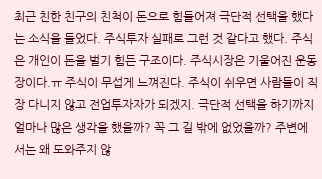최근 친한 친구의 친척이 돈으로 힘들어져 극단적 선택을 했다는 소식을 들었다. 주식투자 실패로 그런 것 같다고 했다. 주식은 개인이 돈을 벌기 힘든 구조이다. 주식시장은 기울어진 운동장이다.ㅠ 주식이 무섭게 느껴진다. 주식이 쉬우면 사람들이 직장 다니지 않고 전업투자자가 되겠지. 극단적 선택을 하기까지 얼마나 많은 생각을 했을까? 꼭 그 길 밖에 없었을까? 주변에서는 왜 도와주지 않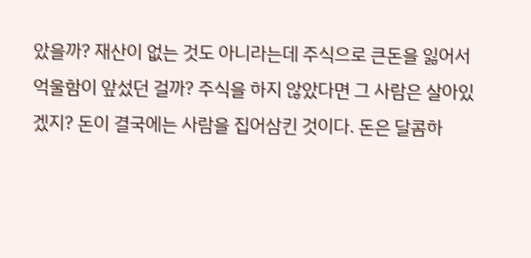았을까? 재산이 없는 것도 아니라는데 주식으로 큰돈을 잃어서 억울함이 앞섰던 걸까? 주식을 하지 않았다면 그 사람은 살아있겠지? 돈이 결국에는 사람을 집어삼킨 것이다. 돈은 달콤하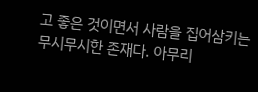고 좋은 것이면서 사람을 집어삼키는 무시무시한 존재다. 아무리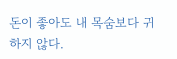돈이 좋아도 내 목숨보다 귀하지 않다.